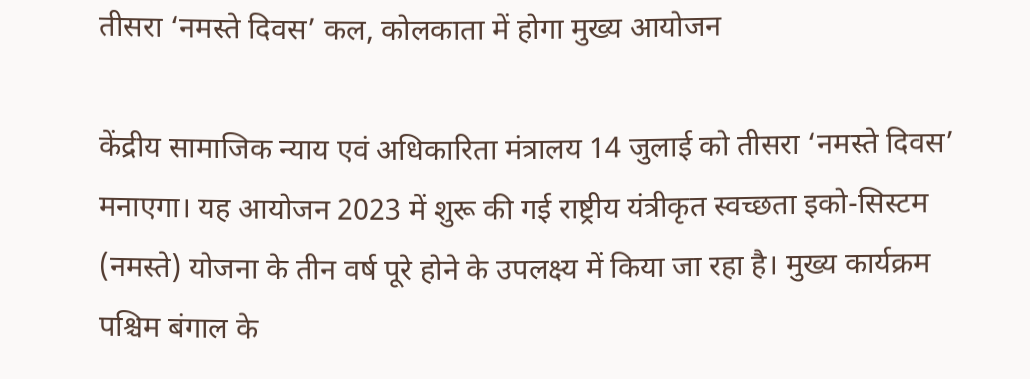तीसरा ‘नमस्ते दिवस’ कल, कोलकाता में होगा मुख्य आयोजन

केंद्रीय सामाजिक न्याय एवं अधिकारिता मंत्रालय 14 जुलाई को तीसरा ‘नमस्ते दिवस’ मनाएगा। यह आयोजन 2023 में शुरू की गई राष्ट्रीय यंत्रीकृत स्वच्छता इको-सिस्टम (नमस्ते) योजना के तीन वर्ष पूरे होने के उपलक्ष्य में किया जा रहा है। मुख्य कार्यक्रम पश्चिम बंगाल के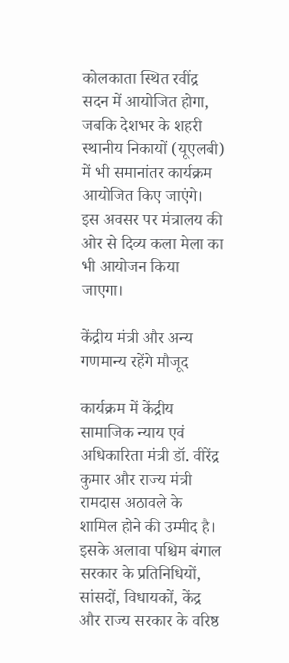कोलकाता स्थित रवींद्र सदन में आयोजित होगा, जबकि देशभर के शहरी स्थानीय निकायों (यूएलबी) में भी समानांतर कार्यक्रम आयोजित किए जाएंगे। इस अवसर पर मंत्रालय की ओर से दिव्य कला मेला का भी आयोजन किया जाएगा।

केंद्रीय मंत्री और अन्य गणमान्य रहेंगे मौजूद

कार्यक्रम में केंद्रीय सामाजिक न्याय एवं अधिकारिता मंत्री डॉ. वीरेंद्र कुमार और राज्य मंत्री रामदास अठावले के शामिल होने की उम्मीद है। इसके अलावा पश्चिम बंगाल सरकार के प्रतिनिधियों, सांसदों, विधायकों, केंद्र और राज्य सरकार के वरिष्ठ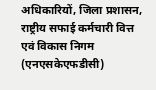अधिकारियों, जिला प्रशासन, राष्ट्रीय सफाई कर्मचारी वित्त एवं विकास निगम (एनएसकेएफडीसी)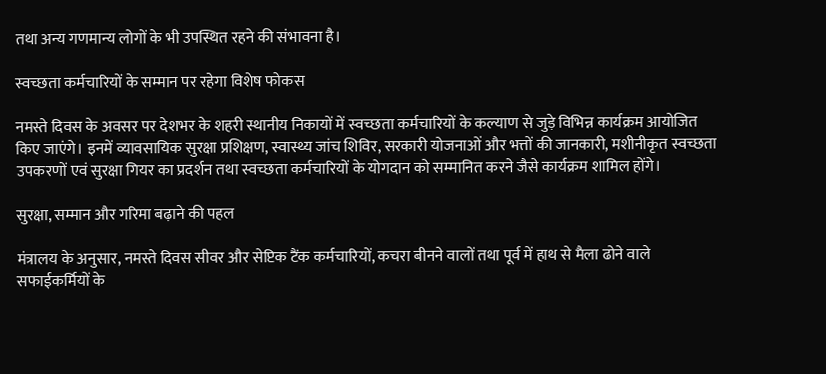तथा अन्य गणमान्य लोगों के भी उपस्थित रहने की संभावना है।

स्वच्छता कर्मचारियों के सम्मान पर रहेगा विशेष फोकस

नमस्ते दिवस के अवसर पर देशभर के शहरी स्थानीय निकायों में स्वच्छता कर्मचारियों के कल्याण से जुड़े विभिन्न कार्यक्रम आयोजित किए जाएंगे। इनमें व्यावसायिक सुरक्षा प्रशिक्षण, स्वास्थ्य जांच शिविर, सरकारी योजनाओं और भत्तों की जानकारी, मशीनीकृत स्वच्छता उपकरणों एवं सुरक्षा गियर का प्रदर्शन तथा स्वच्छता कर्मचारियों के योगदान को सम्मानित करने जैसे कार्यक्रम शामिल होंगे।

सुरक्षा, सम्मान और गरिमा बढ़ाने की पहल

मंत्रालय के अनुसार, नमस्ते दिवस सीवर और सेप्टिक टैंक कर्मचारियों, कचरा बीनने वालों तथा पूर्व में हाथ से मैला ढोने वाले सफाईकर्मियों के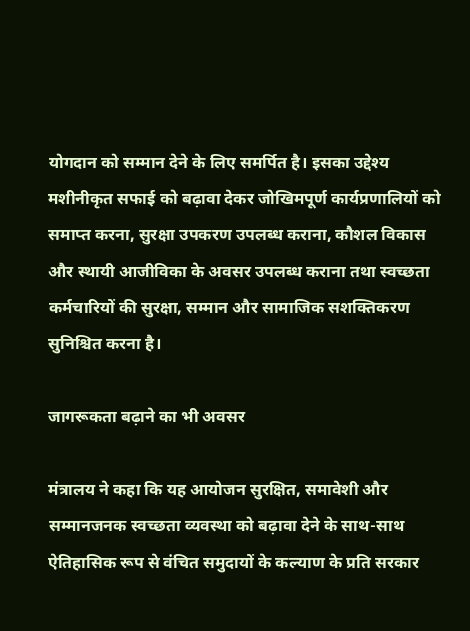योगदान को सम्मान देने के लिए समर्पित है। इसका उद्देश्य मशीनीकृत सफाई को बढ़ावा देकर जोखिमपूर्ण कार्यप्रणालियों को समाप्त करना, सुरक्षा उपकरण उपलब्ध कराना, कौशल विकास और स्थायी आजीविका के अवसर उपलब्ध कराना तथा स्वच्छता कर्मचारियों की सुरक्षा, सम्मान और सामाजिक सशक्तिकरण सुनिश्चित करना है।

जागरूकता बढ़ाने का भी अवसर

मंत्रालय ने कहा कि यह आयोजन सुरक्षित, समावेशी और सम्मानजनक स्वच्छता व्यवस्था को बढ़ावा देने के साथ-साथ ऐतिहासिक रूप से वंचित समुदायों के कल्याण के प्रति सरकार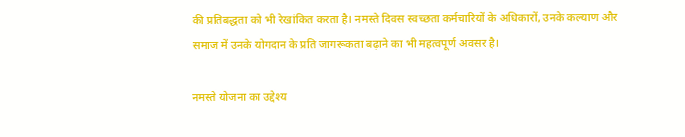की प्रतिबद्धता को भी रेखांकित करता है। नमस्ते दिवस स्वच्छता कर्मचारियों के अधिकारों, उनके कल्याण और समाज में उनके योगदान के प्रति जागरूकता बढ़ाने का भी महत्वपूर्ण अवसर है।

नमस्ते योजना का उद्देश्य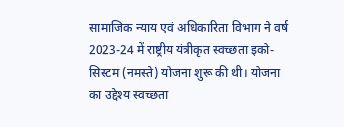सामाजिक न्याय एवं अधिकारिता विभाग ने वर्ष 2023-24 में राष्ट्रीय यंत्रीकृत स्वच्छता इको-सिस्टम (नमस्ते) योजना शुरू की थी। योजना का उद्देश्य स्वच्छता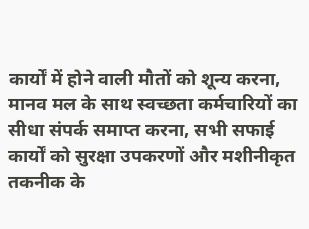कार्यों में होने वाली मौतों को शून्य करना, मानव मल के साथ स्वच्छता कर्मचारियों का सीधा संपर्क समाप्त करना, सभी सफाई कार्यों को सुरक्षा उपकरणों और मशीनीकृत तकनीक के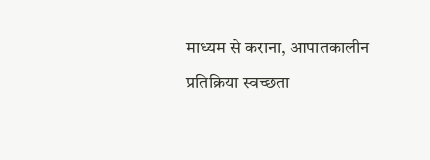माध्यम से कराना, आपातकालीन प्रतिक्रिया स्वच्छता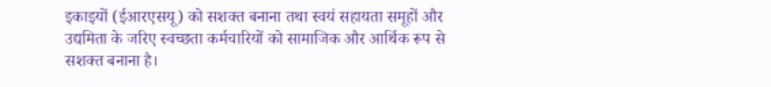इकाइयों (ईआरएसयू) को सशक्त बनाना तथा स्वयं सहायता समूहों और उद्यमिता के जरिए स्वच्छता कर्मचारियों को सामाजिक और आर्थिक रूप से सशक्त बनाना है।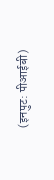(इनपुट: पीआईबी)